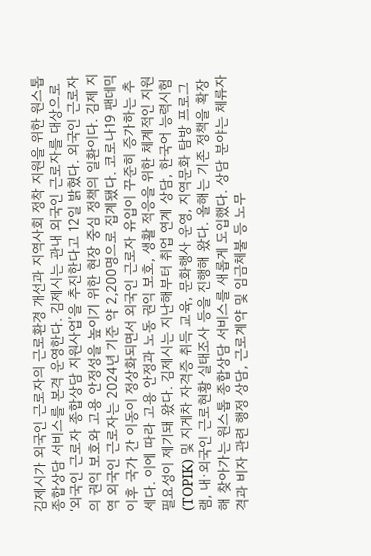김제시가 외국인 근로자의 근로환경 개선과 지역사회 정착 지원을 위한 원스톱 종합상담 서비스를 본격 운영한다. 김제시는 관내 외국인 근로자를 대상으로 ‘외국인 근로자 종합상담 지원사업’을 추진한다고 12일 밝혔다. 외국인 근로자의 권익 보호와 고용 안정성을 높이기 위한 현장 중심 정책의 일환이다. 김제 지역 외국인 근로자는 2024년 기준 약 2,200명으로 집계됐다. 코로나19 팬데믹 이후 국가 간 이동이 정상화되면서 외국인 근로자 유입이 꾸준히 증가하는 추세다. 이에 따라 고용 안정과 노동 권익 보호, 생활 적응을 위한 체계적인 지원 필요성이 제기돼 왔다. 김제시는 지난해부터 취업 연계 상담, 한국어 능력시험(TOPIK) 및 지게차 자격증 취득 교육, 문화행사 운영, 지역문화 탐방 프로그램, 내·외국인 근로현황 실태조사 등을 진행해 왔다. 올해는 기존 정책을 확장해 찾아가는 원스톱 종합상담 서비스를 새롭게 도입했다. 상담 분야는 체류자격과 비자 관련 행정 상담, 근로계약 및 임금체불 등 노무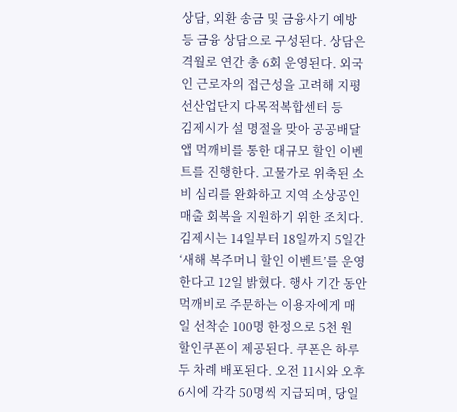상담, 외환 송금 및 금융사기 예방 등 금융 상담으로 구성된다. 상담은 격월로 연간 총 6회 운영된다. 외국인 근로자의 접근성을 고려해 지평선산업단지 다목적복합센터 등
김제시가 설 명절을 맞아 공공배달앱 먹깨비를 통한 대규모 할인 이벤트를 진행한다. 고물가로 위축된 소비 심리를 완화하고 지역 소상공인 매출 회복을 지원하기 위한 조치다. 김제시는 14일부터 18일까지 5일간 ‘새해 복주머니 할인 이벤트’를 운영한다고 12일 밝혔다. 행사 기간 동안 먹깨비로 주문하는 이용자에게 매일 선착순 100명 한정으로 5천 원 할인쿠폰이 제공된다. 쿠폰은 하루 두 차례 배포된다. 오전 11시와 오후 6시에 각각 50명씩 지급되며, 당일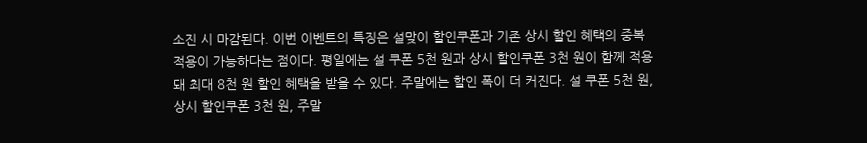소진 시 마감된다. 이번 이벤트의 특징은 설맞이 할인쿠폰과 기존 상시 할인 혜택의 중복 적용이 가능하다는 점이다. 평일에는 설 쿠폰 5천 원과 상시 할인쿠폰 3천 원이 함께 적용돼 최대 8천 원 할인 혜택을 받을 수 있다. 주말에는 할인 폭이 더 커진다. 설 쿠폰 5천 원, 상시 할인쿠폰 3천 원, 주말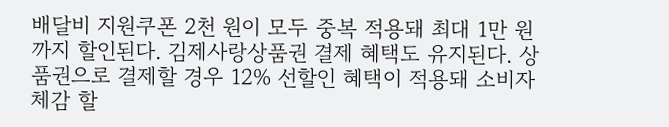배달비 지원쿠폰 2천 원이 모두 중복 적용돼 최대 1만 원까지 할인된다. 김제사랑상품권 결제 혜택도 유지된다. 상품권으로 결제할 경우 12% 선할인 혜택이 적용돼 소비자 체감 할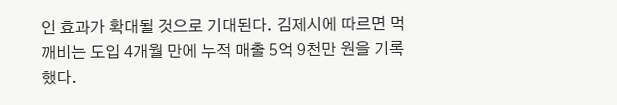인 효과가 확대될 것으로 기대된다. 김제시에 따르면 먹깨비는 도입 4개월 만에 누적 매출 5억 9천만 원을 기록했다.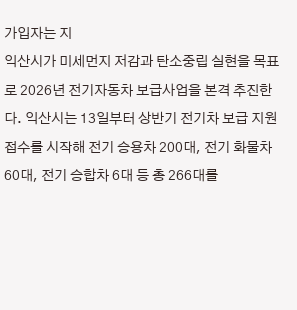가입자는 지
익산시가 미세먼지 저감과 탄소중립 실현을 목표로 2026년 전기자동차 보급사업을 본격 추진한다. 익산시는 13일부터 상반기 전기차 보급 지원 접수를 시작해 전기 승용차 200대, 전기 화물차 60대, 전기 승합차 6대 등 총 266대를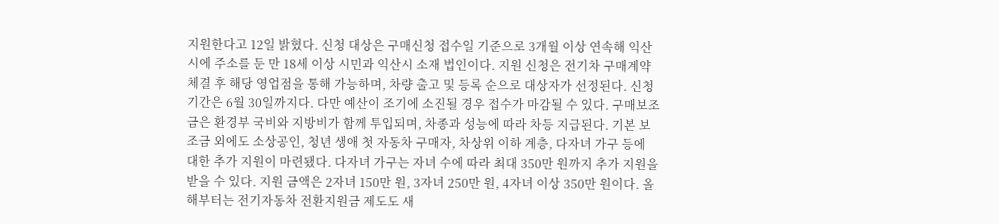지원한다고 12일 밝혔다. 신청 대상은 구매신청 접수일 기준으로 3개월 이상 연속해 익산시에 주소를 둔 만 18세 이상 시민과 익산시 소재 법인이다. 지원 신청은 전기차 구매계약 체결 후 해당 영업점을 통해 가능하며, 차량 출고 및 등록 순으로 대상자가 선정된다. 신청 기간은 6월 30일까지다. 다만 예산이 조기에 소진될 경우 접수가 마감될 수 있다. 구매보조금은 환경부 국비와 지방비가 함께 투입되며, 차종과 성능에 따라 차등 지급된다. 기본 보조금 외에도 소상공인, 청년 생애 첫 자동차 구매자, 차상위 이하 계층, 다자녀 가구 등에 대한 추가 지원이 마련됐다. 다자녀 가구는 자녀 수에 따라 최대 350만 원까지 추가 지원을 받을 수 있다. 지원 금액은 2자녀 150만 원, 3자녀 250만 원, 4자녀 이상 350만 원이다. 올해부터는 전기자동차 전환지원금 제도도 새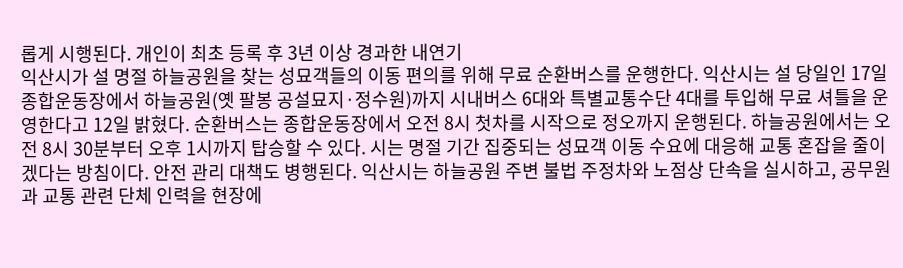롭게 시행된다. 개인이 최초 등록 후 3년 이상 경과한 내연기
익산시가 설 명절 하늘공원을 찾는 성묘객들의 이동 편의를 위해 무료 순환버스를 운행한다. 익산시는 설 당일인 17일 종합운동장에서 하늘공원(옛 팔봉 공설묘지·정수원)까지 시내버스 6대와 특별교통수단 4대를 투입해 무료 셔틀을 운영한다고 12일 밝혔다. 순환버스는 종합운동장에서 오전 8시 첫차를 시작으로 정오까지 운행된다. 하늘공원에서는 오전 8시 30분부터 오후 1시까지 탑승할 수 있다. 시는 명절 기간 집중되는 성묘객 이동 수요에 대응해 교통 혼잡을 줄이겠다는 방침이다. 안전 관리 대책도 병행된다. 익산시는 하늘공원 주변 불법 주정차와 노점상 단속을 실시하고, 공무원과 교통 관련 단체 인력을 현장에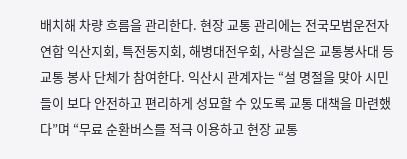배치해 차량 흐름을 관리한다. 현장 교통 관리에는 전국모범운전자연합 익산지회, 특전동지회, 해병대전우회, 사랑실은 교통봉사대 등 교통 봉사 단체가 참여한다. 익산시 관계자는 “설 명절을 맞아 시민들이 보다 안전하고 편리하게 성묘할 수 있도록 교통 대책을 마련했다”며 “무료 순환버스를 적극 이용하고 현장 교통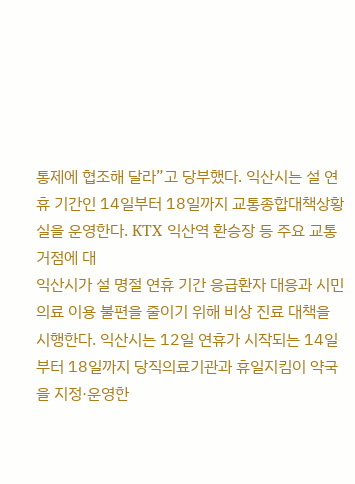통제에 협조해 달라”고 당부했다. 익산시는 설 연휴 기간인 14일부터 18일까지 교통종합대책상황실을 운영한다. KTX 익산역 환승장 등 주요 교통 거점에 대
익산시가 설 명절 연휴 기간 응급환자 대응과 시민 의료 이용 불편을 줄이기 위해 비상 진료 대책을 시행한다. 익산시는 12일 연휴가 시작되는 14일부터 18일까지 당직의료기관과 휴일지킴이 약국을 지정·운영한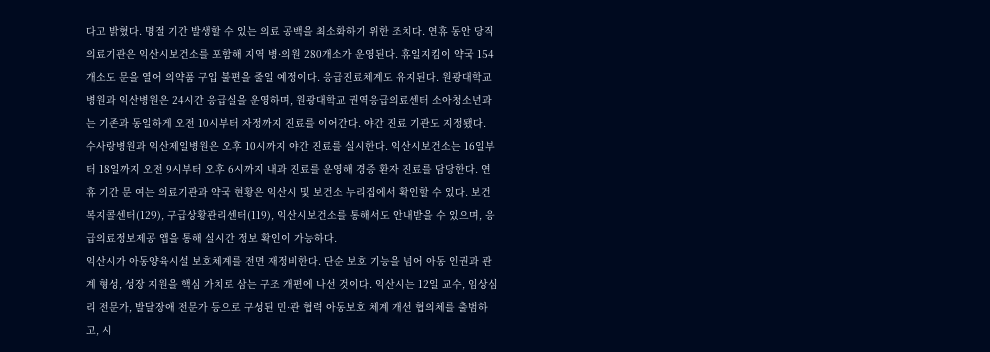다고 밝혔다. 명절 기간 발생할 수 있는 의료 공백을 최소화하기 위한 조치다. 연휴 동안 당직의료기관은 익산시보건소를 포함해 지역 병·의원 280개소가 운영된다. 휴일지킴이 약국 154개소도 문을 열어 의약품 구입 불편을 줄일 예정이다. 응급진료체계도 유지된다. 원광대학교병원과 익산병원은 24시간 응급실을 운영하며, 원광대학교 권역응급의료센터 소아청소년과는 기존과 동일하게 오전 10시부터 자정까지 진료를 이어간다. 야간 진료 기관도 지정됐다. 수사랑병원과 익산제일병원은 오후 10시까지 야간 진료를 실시한다. 익산시보건소는 16일부터 18일까지 오전 9시부터 오후 6시까지 내과 진료를 운영해 경증 환자 진료를 담당한다. 연휴 기간 문 여는 의료기관과 약국 현황은 익산시 및 보건소 누리집에서 확인할 수 있다. 보건복지콜센터(129), 구급상황관리센터(119), 익산시보건소를 통해서도 안내받을 수 있으며, 응급의료정보제공 앱을 통해 실시간 정보 확인이 가능하다.
익산시가 아동양육시설 보호체계를 전면 재정비한다. 단순 보호 기능을 넘어 아동 인권과 관계 형성, 성장 지원을 핵심 가치로 삼는 구조 개편에 나선 것이다. 익산시는 12일 교수, 임상심리 전문가, 발달장애 전문가 등으로 구성된 민·관 협력 아동보호 체계 개선 협의체를 출범하고, 시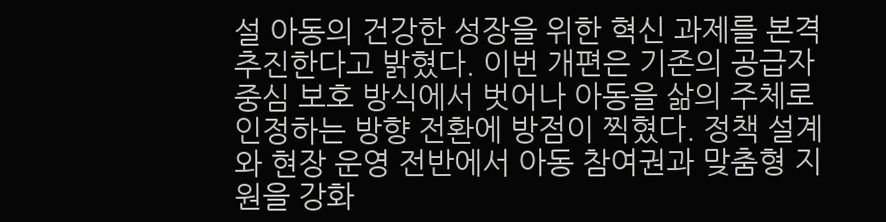설 아동의 건강한 성장을 위한 혁신 과제를 본격 추진한다고 밝혔다. 이번 개편은 기존의 공급자 중심 보호 방식에서 벗어나 아동을 삶의 주체로 인정하는 방향 전환에 방점이 찍혔다. 정책 설계와 현장 운영 전반에서 아동 참여권과 맞춤형 지원을 강화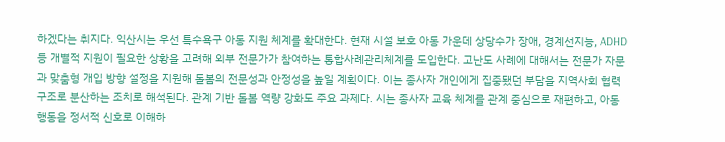하겠다는 취지다. 익산시는 우선 특수욕구 아동 지원 체계를 확대한다. 현재 시설 보호 아동 가운데 상당수가 장애, 경계선지능, ADHD 등 개별적 지원이 필요한 상황을 고려해 외부 전문가가 참여하는 통합사례관리체계를 도입한다. 고난도 사례에 대해서는 전문가 자문과 맞춤형 개입 방향 설정을 지원해 돌봄의 전문성과 안정성을 높일 계획이다. 이는 종사자 개인에게 집중됐던 부담을 지역사회 협력 구조로 분산하는 조치로 해석된다. 관계 기반 돌봄 역량 강화도 주요 과제다. 시는 종사자 교육 체계를 관계 중심으로 재편하고, 아동 행동을 정서적 신호로 이해하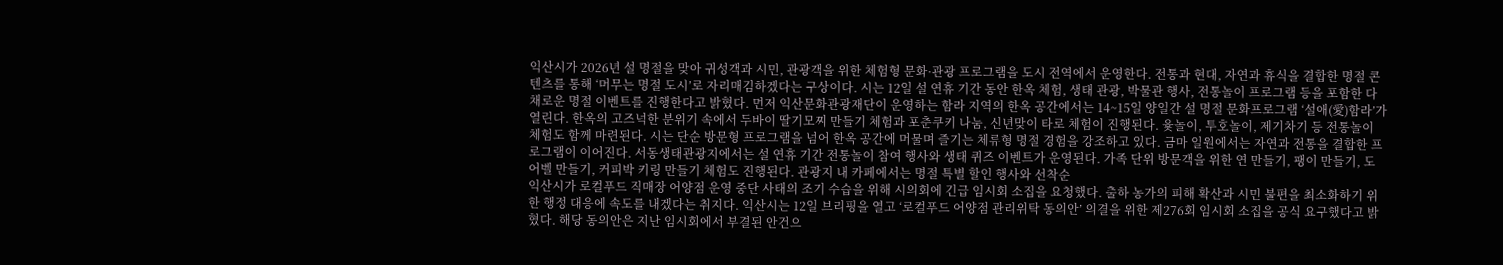익산시가 2026년 설 명절을 맞아 귀성객과 시민, 관광객을 위한 체험형 문화·관광 프로그램을 도시 전역에서 운영한다. 전통과 현대, 자연과 휴식을 결합한 명절 콘텐츠를 통해 ‘머무는 명절 도시’로 자리매김하겠다는 구상이다. 시는 12일 설 연휴 기간 동안 한옥 체험, 생태 관광, 박물관 행사, 전통놀이 프로그램 등을 포함한 다채로운 명절 이벤트를 진행한다고 밝혔다. 먼저 익산문화관광재단이 운영하는 함라 지역의 한옥 공간에서는 14~15일 양일간 설 명절 문화프로그램 ‘설애(愛)함라’가 열린다. 한옥의 고즈넉한 분위기 속에서 두바이 딸기모찌 만들기 체험과 포춘쿠키 나눔, 신년맞이 타로 체험이 진행된다. 윷놀이, 투호놀이, 제기차기 등 전통놀이 체험도 함께 마련된다. 시는 단순 방문형 프로그램을 넘어 한옥 공간에 머물며 즐기는 체류형 명절 경험을 강조하고 있다. 금마 일원에서는 자연과 전통을 결합한 프로그램이 이어진다. 서동생태관광지에서는 설 연휴 기간 전통놀이 참여 행사와 생태 퀴즈 이벤트가 운영된다. 가족 단위 방문객을 위한 연 만들기, 팽이 만들기, 도어벨 만들기, 커피박 키링 만들기 체험도 진행된다. 관광지 내 카페에서는 명절 특별 할인 행사와 선착순
익산시가 로컬푸드 직매장 어양점 운영 중단 사태의 조기 수습을 위해 시의회에 긴급 임시회 소집을 요청했다. 출하 농가의 피해 확산과 시민 불편을 최소화하기 위한 행정 대응에 속도를 내겠다는 취지다. 익산시는 12일 브리핑을 열고 ‘로컬푸드 어양점 관리위탁 동의안’ 의결을 위한 제276회 임시회 소집을 공식 요구했다고 밝혔다. 해당 동의안은 지난 임시회에서 부결된 안건으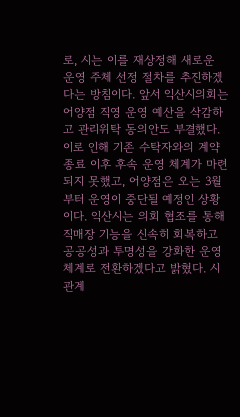로, 시는 이를 재상정해 새로운 운영 주체 선정 절차를 추진하겠다는 방침이다. 앞서 익산시의회는 어양점 직영 운영 예산을 삭감하고 관리위탁 동의안도 부결했다. 이로 인해 기존 수탁자와의 계약 종료 이후 후속 운영 체계가 마련되지 못했고, 어양점은 오는 3월부터 운영이 중단될 예정인 상황이다. 익산시는 의회 협조를 통해 직매장 기능을 신속히 회복하고 공공성과 투명성을 강화한 운영 체계로 전환하겠다고 밝혔다. 시 관계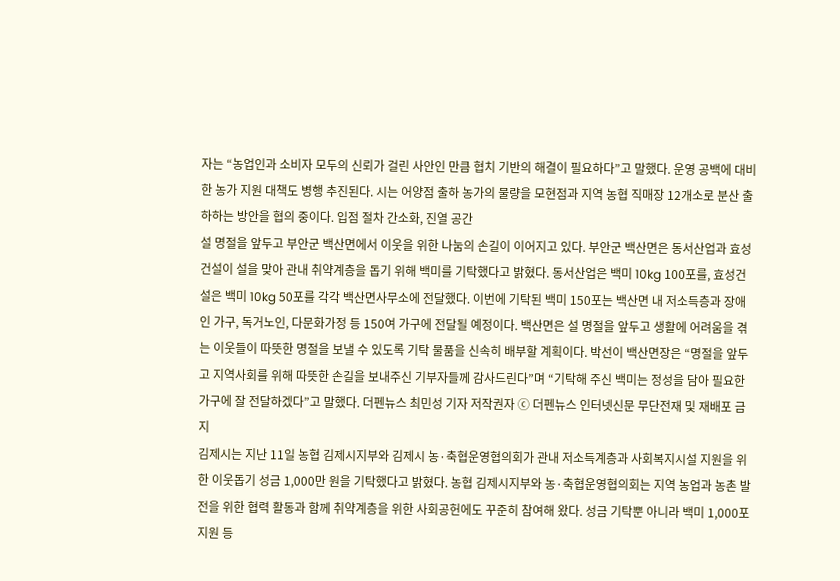자는 “농업인과 소비자 모두의 신뢰가 걸린 사안인 만큼 협치 기반의 해결이 필요하다”고 말했다. 운영 공백에 대비한 농가 지원 대책도 병행 추진된다. 시는 어양점 출하 농가의 물량을 모현점과 지역 농협 직매장 12개소로 분산 출하하는 방안을 협의 중이다. 입점 절차 간소화, 진열 공간
설 명절을 앞두고 부안군 백산면에서 이웃을 위한 나눔의 손길이 이어지고 있다. 부안군 백산면은 동서산업과 효성건설이 설을 맞아 관내 취약계층을 돕기 위해 백미를 기탁했다고 밝혔다. 동서산업은 백미 10kg 100포를, 효성건설은 백미 10kg 50포를 각각 백산면사무소에 전달했다. 이번에 기탁된 백미 150포는 백산면 내 저소득층과 장애인 가구, 독거노인, 다문화가정 등 150여 가구에 전달될 예정이다. 백산면은 설 명절을 앞두고 생활에 어려움을 겪는 이웃들이 따뜻한 명절을 보낼 수 있도록 기탁 물품을 신속히 배부할 계획이다. 박선이 백산면장은 “명절을 앞두고 지역사회를 위해 따뜻한 손길을 보내주신 기부자들께 감사드린다”며 “기탁해 주신 백미는 정성을 담아 필요한 가구에 잘 전달하겠다”고 말했다. 더펜뉴스 최민성 기자 저작권자 ⓒ 더펜뉴스 인터넷신문 무단전재 및 재배포 금지
김제시는 지난 11일 농협 김제시지부와 김제시 농·축협운영협의회가 관내 저소득계층과 사회복지시설 지원을 위한 이웃돕기 성금 1,000만 원을 기탁했다고 밝혔다. 농협 김제시지부와 농·축협운영협의회는 지역 농업과 농촌 발전을 위한 협력 활동과 함께 취약계층을 위한 사회공헌에도 꾸준히 참여해 왔다. 성금 기탁뿐 아니라 백미 1,000포 지원 등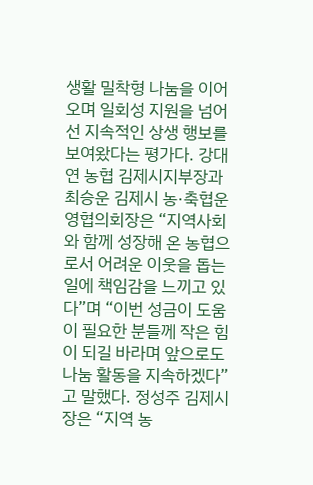생활 밀착형 나눔을 이어오며 일회성 지원을 넘어선 지속적인 상생 행보를 보여왔다는 평가다. 강대연 농협 김제시지부장과 최승운 김제시 농·축협운영협의회장은 “지역사회와 함께 성장해 온 농협으로서 어려운 이웃을 돕는 일에 책임감을 느끼고 있다”며 “이번 성금이 도움이 필요한 분들께 작은 힘이 되길 바라며 앞으로도 나눔 활동을 지속하겠다”고 말했다. 정성주 김제시장은 “지역 농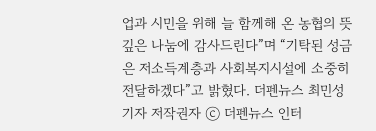업과 시민을 위해 늘 함께해 온 농협의 뜻깊은 나눔에 감사드린다”며 “기탁된 성금은 저소득계층과 사회복지시설에 소중히 전달하겠다”고 밝혔다. 더펜뉴스 최민성 기자 저작권자 ⓒ 더펜뉴스 인터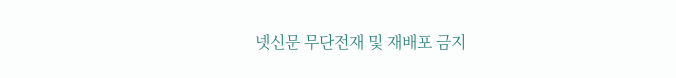넷신문 무단전재 및 재배포 금지